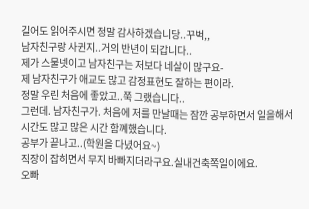길어도 읽어주시면 정말 감사하겠습니당..꾸벅,,
남자친구랑 사귄지..거의 반년이 되갑니다..
제가 스물넷이고 남자친구는 저보다 네살이 많구요-
제 남자친구가 애교도 많고 감정표현도 잘하는 편이라.
정말 우린 처음에 좋았고..쭉 그랬습니다..
그런데. 남자친구가. 처음에 저를 만날때는 잠깐 공부하면서 일을해서
시간도 많고 많은 시간 함꼐했습니다.
공부가 끝나고..(학원을 다녔어요~)
직장이 잡히면서 무지 바빠지더라구요.실내건축쪽일이에요.
오빠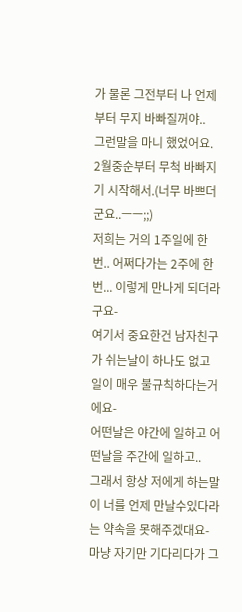가 물론 그전부터 나 언제부터 무지 바빠질꺼야..
그런말을 마니 했었어요.
2월중순부터 무척 바빠지기 시작해서.(너무 바쁘더군요..ㅡㅡ;;)
저희는 거의 1주일에 한번.. 어쩌다가는 2주에 한번... 이렇게 만나게 되더라구요-
여기서 중요한건 남자친구가 쉬는날이 하나도 없고 일이 매우 불규칙하다는거에요-
어떤날은 야간에 일하고 어떤날을 주간에 일하고..
그래서 항상 저에게 하는말이 너를 언제 만날수있다라는 약속을 못해주겠대요-
마냥 자기만 기다리다가 그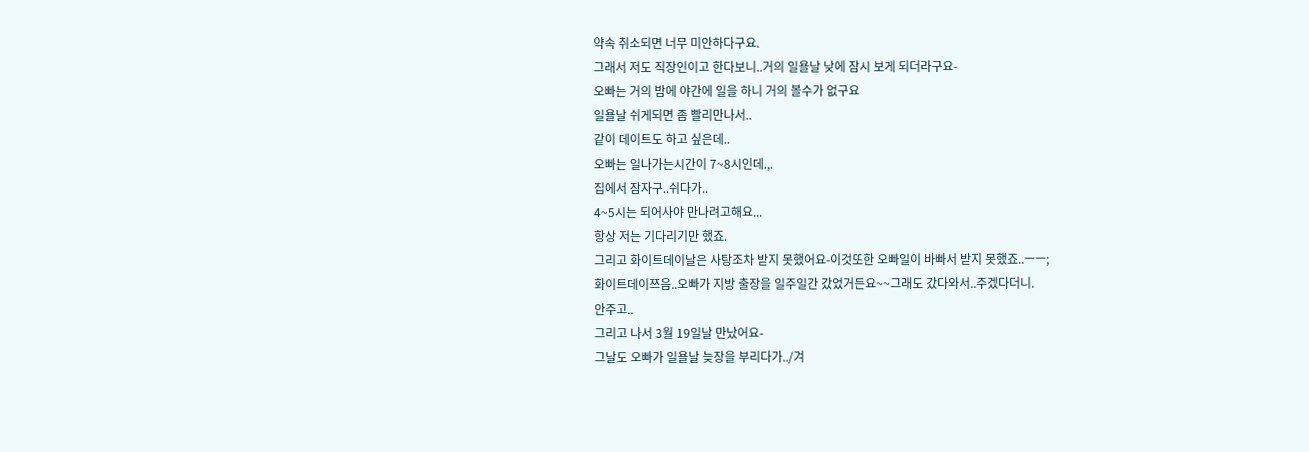약속 취소되면 너무 미안하다구요.
그래서 저도 직장인이고 한다보니..거의 일욜날 낮에 잠시 보게 되더라구요-
오빠는 거의 밤에 야간에 일을 하니 거의 볼수가 없구요
일욜날 쉬게되면 좀 빨리만나서..
같이 데이트도 하고 싶은데..
오빠는 일나가는시간이 7~8시인데.,.
집에서 잠자구..쉬다가..
4~5시는 되어사야 만나려고해요...
항상 저는 기다리기만 했죠.
그리고 화이트데이날은 사탕조차 받지 못했어요-이것또한 오빠일이 바빠서 받지 못했죠..ㅡㅡ;
화이트데이쯔음..오빠가 지방 출장을 일주일간 갔었거든요~~그래도 갔다와서..주겠다더니.
안주고..
그리고 나서 3월 19일날 만났어요-
그날도 오빠가 일욜날 늦장을 부리다가../겨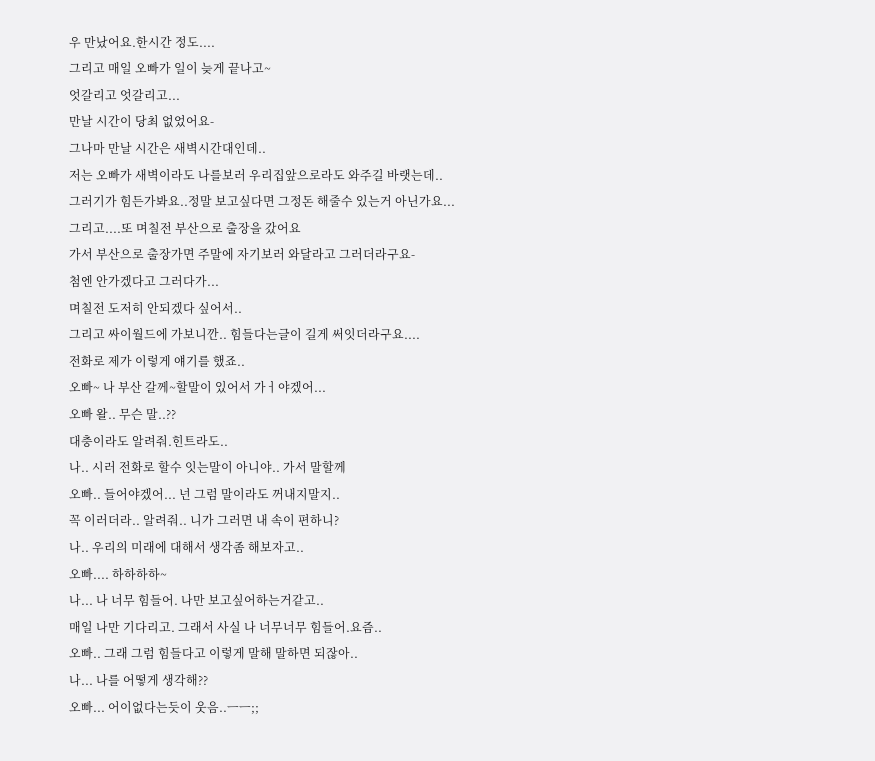우 만났어요.한시간 정도....
그리고 매일 오빠가 일이 늦게 끝나고~
엇갈리고 엇갈리고...
만날 시간이 당최 없었어요-
그나마 만날 시간은 새벽시간대인데..
저는 오빠가 새벽이라도 나를보러 우리집앞으로라도 와주길 바랫는데..
그러기가 힘든가봐요..정말 보고싶다면 그정돈 해줄수 있는거 아닌가요...
그리고....또 며칠전 부산으로 출장을 갔어요
가서 부산으로 출장가면 주말에 자기보러 와달라고 그러더라구요-
첨엔 안가겠다고 그러다가...
며칠전 도저히 안되겠다 싶어서..
그리고 싸이월드에 가보니깐.. 힘들다는글이 길게 써잇더라구요....
전화로 제가 이렇게 얘기를 했죠..
오빠~ 나 부산 갈께~할말이 있어서 가ㅓ야겠어...
오빠 왈.. 무슨 말..??
대충이라도 알려줘.힌트라도..
나.. 시러 전화로 할수 잇는말이 아니야.. 가서 말할께
오빠.. 들어야겠어... 넌 그럼 말이라도 꺼내지말지..
꼭 이러더라.. 알려줘.. 니가 그러면 내 속이 편하니?
나.. 우리의 미래에 대해서 생각좀 해보자고..
오빠.... 하하하하~
나... 나 너무 힘들어. 나만 보고싶어하는거같고..
매일 나만 기다리고. 그래서 사실 나 너무너무 힘들어.요즘..
오빠.. 그래 그럼 힘들다고 이렇게 말해 말하면 되잖아..
나... 나를 어떻게 생각해??
오빠... 어이없다는듯이 웃음..ㅡㅡ;;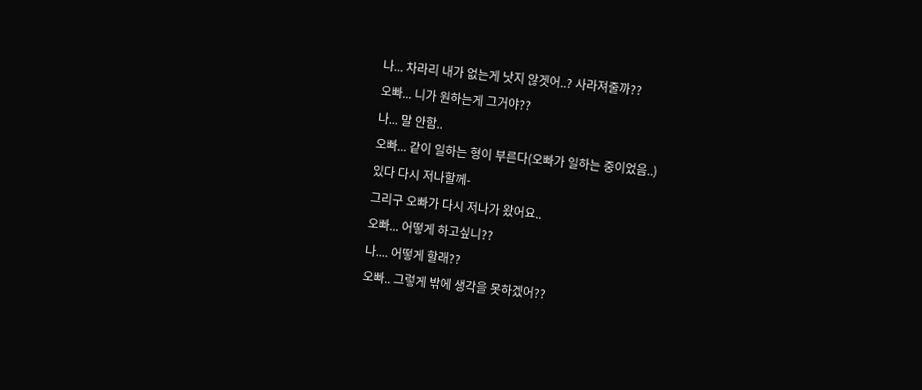나... 차라리 내가 없는게 낫지 않겟어..? 사라져줄까??
오빠... 니가 원하는게 그거야??
나... 말 안함..
오빠... 같이 일하는 형이 부른다(오빠가 일하는 중이었음..)
있다 다시 저나할께-
그리구 오빠가 다시 저나가 왔어요..
오빠... 어떻게 하고싶니??
나.... 어떻게 할래??
오빠.. 그렇게 밖에 생각을 못하겠어??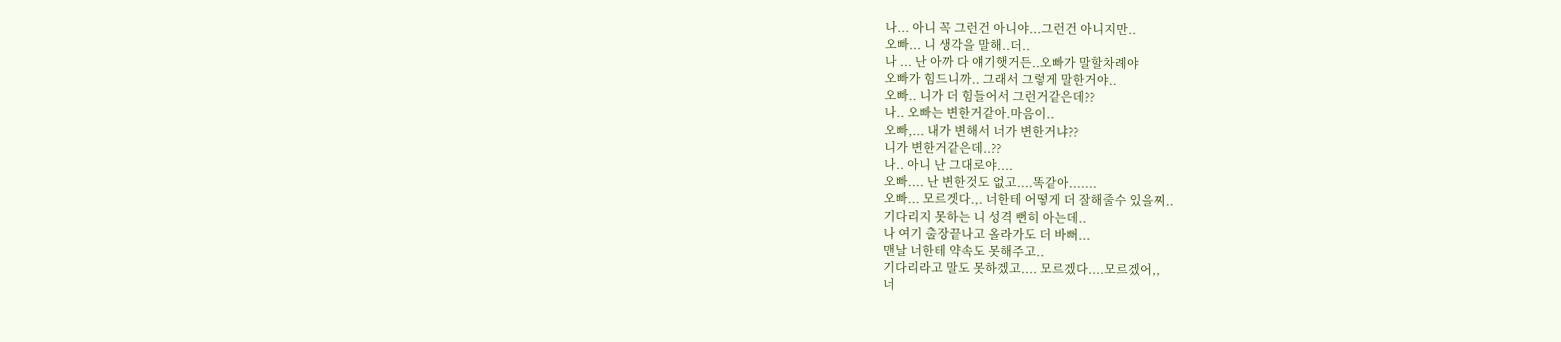나... 아니 꼭 그런건 아니야...그런건 아니지만..
오빠... 니 생각을 말해..더..
나 ... 난 아까 다 얘기햇거든..오빠가 말할차례야
오빠가 힘드니까.. 그래서 그렇게 말한거야..
오빠.. 니가 더 힘들어서 그런거같은데??
나.. 오빠는 변한거같아.마음이..
오빠,... 내가 변해서 너가 변한거냐??
니가 변한거같은데..??
나.. 아니 난 그대로야....
오빠.... 난 변한것도 없고....똑같아.......
오빠... 모르겟다.,. 너한테 어떻게 더 잘해줄수 있을찌..
기다리지 못하는 니 성격 뻔히 아는데..
나 여기 출장끝나고 올라가도 더 바뻐...
맨날 너한테 약속도 못해주고..
기다리라고 말도 못하겠고.... 모르겠다....모르겠어,,
너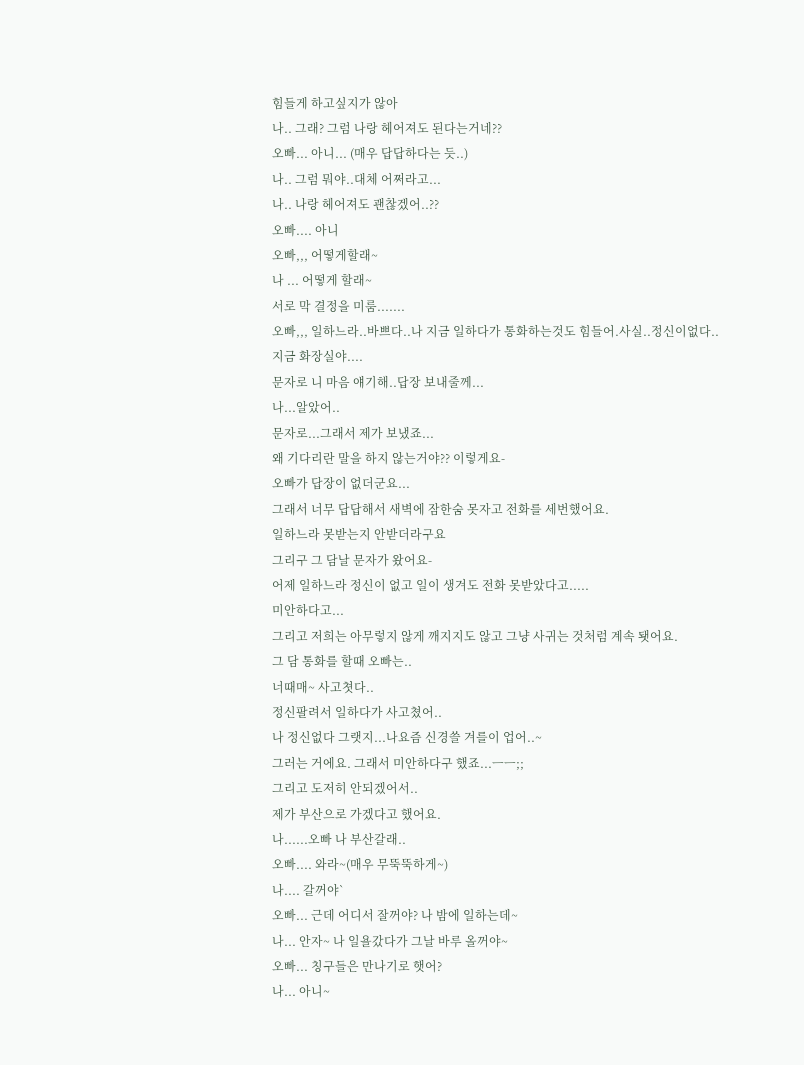힘들게 하고싶지가 않아
나.. 그래? 그럼 나랑 헤어져도 된다는거네??
오빠... 아니... (매우 답답하다는 듯..)
나.. 그럼 뭐야..대체 어쩌라고...
나.. 나랑 헤어져도 괜찮겠어..??
오빠.... 아니
오빠,,, 어떻게할래~
나 ... 어떻게 할래~
서로 막 결정을 미룸.......
오빠,,, 일하느라..바쁘다..나 지금 일하다가 통화하는것도 힘들어.사실..정신이없다..
지금 화장실야....
문자로 니 마음 얘기해..답장 보내줄께...
나...알았어..
문자로...그래서 제가 보냈죠...
왜 기다리란 말을 하지 않는거야?? 이렇게요-
오빠가 답장이 없더군요...
그래서 너무 답답해서 새벽에 잠한숨 못자고 전화를 세번했어요.
일하느라 못받는지 안받더라구요
그리구 그 담날 문자가 왔어요-
어제 일하느라 정신이 없고 일이 생겨도 전화 못받았다고.....
미안하다고...
그리고 저희는 아무렇지 않게 깨지지도 않고 그냥 사귀는 것처럼 계속 됏어요.
그 담 통화를 할때 오빠는..
너때매~ 사고쳣다..
정신팔려서 일하다가 사고쳤어..
나 정신없다 그랫지...나요즘 신경쓸 겨를이 업어..~
그러는 거에요. 그래서 미안하다구 했죠...ㅡㅡ;;
그리고 도저히 안되겠어서..
제가 부산으로 가겠다고 했어요.
나......오빠 나 부산갈래..
오빠.... 와라~(매우 무뚝뚝하게~)
나.... 갈꺼야`
오빠... 근데 어디서 잘꺼야? 나 밤에 일하는데~
나... 안자~ 나 일욜갔다가 그날 바루 올꺼야~
오빠... 칭구들은 만나기로 햇어?
나... 아니~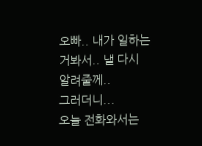오빠.. 내가 일하는거봐서.. 낼 다시 알려줄께..
그러더니...
오늘 전화와서는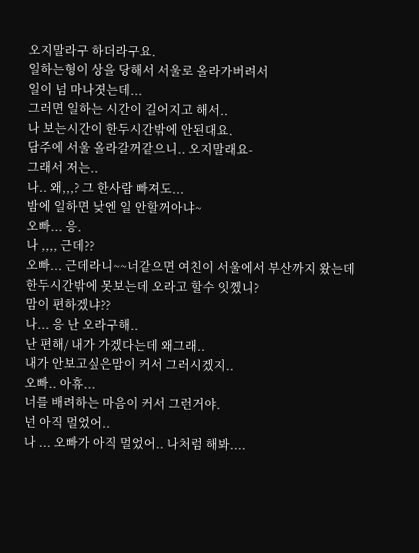오지말라구 하더라구요.
일하는형이 상을 당해서 서울로 올라가버려서
일이 넘 마나졋는데...
그러면 일하는 시간이 길어지고 해서..
나 보는시간이 한두시간밖에 안된대요.
담주에 서울 올라갈꺼같으니.. 오지말래요-
그래서 저는..
나.. 왜,,,? 그 한사람 빠져도...
밤에 일하면 낮엔 일 안할꺼아냐~
오빠... 응.
나 ,,,, 근데??
오빠... 근데라니~~너같으면 여친이 서울에서 부산까지 왔는데
한두시간밖에 못보는데 오라고 할수 잇껬니?
맘이 편하겠냐??
나... 응 난 오라구해..
난 편해/ 내가 가겠다는데 왜그래..
내가 안보고싶은맘이 커서 그러시겠지..
오빠.. 아휴...
너를 배려하는 마음이 커서 그런거야.
넌 아직 멀었어..
나 ... 오빠가 아직 멀었어.. 나처럼 해봐....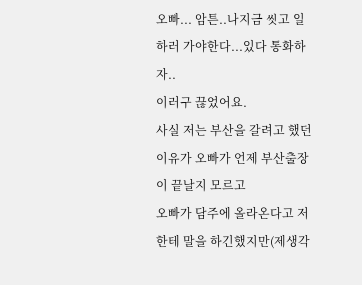오빠... 암튼..나지금 씻고 일하러 가야한다...있다 통화하자..
이러구 끊었어요.
사실 저는 부산을 갈려고 했던이유가 오빠가 언제 부산출장이 끝날지 모르고
오빠가 담주에 올라온다고 저한테 말을 하긴했지만(제생각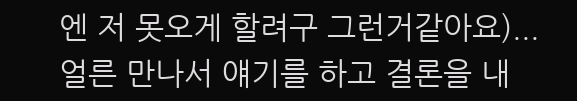엔 저 못오게 할려구 그런거같아요)...
얼른 만나서 얘기를 하고 결론을 내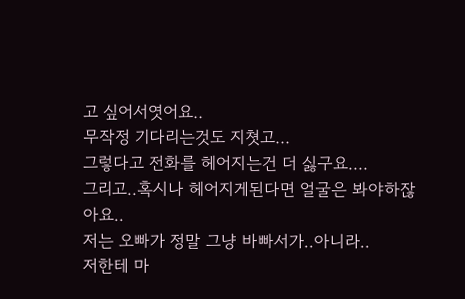고 싶어서엿어요..
무작정 기다리는것도 지쳣고...
그렇다고 전화를 헤어지는건 더 싫구요....
그리고..혹시나 헤어지게된다면 얼굴은 봐야하잖아요..
저는 오빠가 정말 그냥 바빠서가..아니라..
저한테 마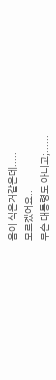음이 식은거같은데.....
모르겠어요..
무슨 대통령도 아니고;......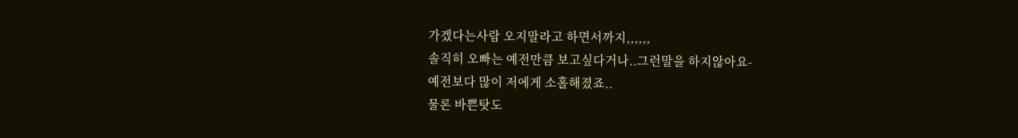가겠다는사람 오지말라고 하면서까지,,,,,,
솔직히 오빠는 예전만큼 보고싶다거나..그런말을 하지않아요-
예전보다 많이 저에게 소홀해졌죠..
물론 바쁜탓도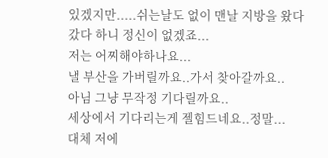있겠지만.....쉬는날도 없이 맨날 지방을 왔다갔다 하니 정신이 없겠죠...
저는 어찌해야하나요...
낼 부산을 가버릴까요..가서 찾아갈까요..
아님 그냥 무작정 기다릴까요..
세상에서 기다리는게 젤힘드네요..정말...
대체 저에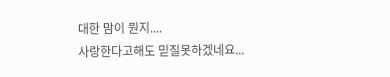대한 맘이 뭔지....
사랑한다고해도 믿질못하겠네요...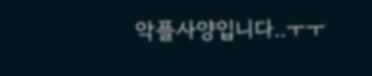악플사양입니다..ㅜㅜ